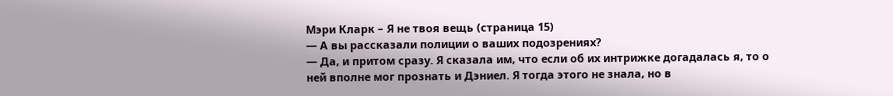Мэри Кларк – Я не твоя вещь (страница 15)
— А вы рассказали полиции о ваших подозрениях?
— Да, и притом сразу. Я сказала им, что если об их интрижке догадалась я, то о ней вполне мог прознать и Дэниел. Я тогда этого не знала, но в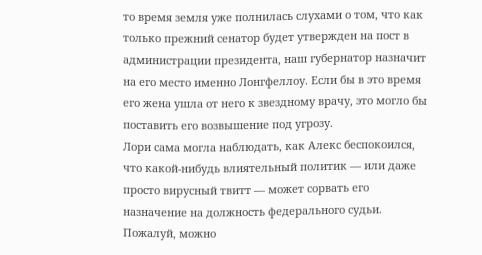то время земля уже полнилась слухами о том, что как только прежний сенатор будет утвержден на пост в администрации президента, наш губернатор назначит на его место именно Лонгфеллоу. Если бы в это время его жена ушла от него к звездному врачу, это могло бы поставить его возвышение под угрозу.
Лори сама могла наблюдать, как Алекс беспокоился, что какой-нибудь влиятельный политик — или даже просто вирусный твитт — может сорвать его назначение на должность федерального судьи. Пожалуй, можно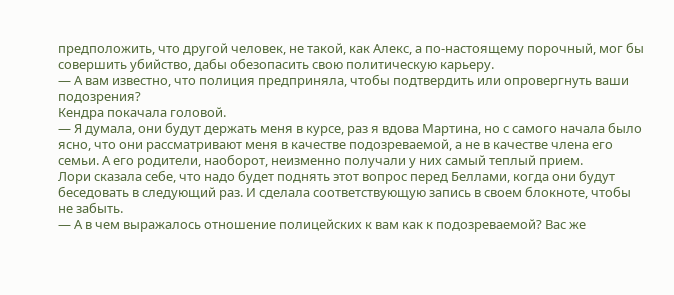предположить, что другой человек, не такой, как Алекс, а по-настоящему порочный, мог бы совершить убийство, дабы обезопасить свою политическую карьеру.
— А вам известно, что полиция предприняла, чтобы подтвердить или опровергнуть ваши подозрения?
Кендра покачала головой.
— Я думала, они будут держать меня в курсе, раз я вдова Мартина, но с самого начала было ясно, что они рассматривают меня в качестве подозреваемой, а не в качестве члена его семьи. А его родители, наоборот, неизменно получали у них самый теплый прием.
Лори сказала себе, что надо будет поднять этот вопрос перед Беллами, когда они будут беседовать в следующий раз. И сделала соответствующую запись в своем блокноте, чтобы не забыть.
— А в чем выражалось отношение полицейских к вам как к подозреваемой? Вас же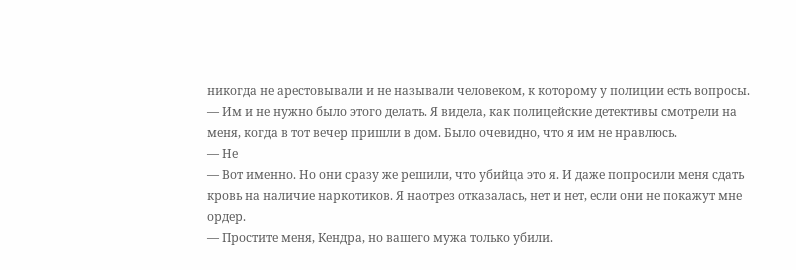никогда не арестовывали и не называли человеком, к которому у полиции есть вопросы.
— Им и не нужно было этого делать. Я видела, как полицейские детективы смотрели на меня, когда в тот вечер пришли в дом. Было очевидно, что я им не нравлюсь.
— Не
— Вот именно. Но они сразу же решили, что убийца это я. И даже попросили меня сдать кровь на наличие наркотиков. Я наотрез отказалась, нет и нет, если они не покажут мне ордер.
— Простите меня, Кендра, но вашего мужа только убили.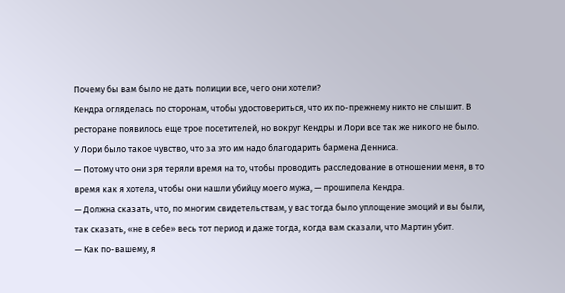Почему бы вам было не дать полиции все, чего они хотели?
Кендра огляделась по сторонам, чтобы удостовериться, что их по-прежнему никто не слышит. В ресторане появилось еще трое посетителей, но вокруг Кендры и Лори все так же никого не было. У Лори было такое чувство, что за это им надо благодарить бармена Денниса.
— Потому что они зря теряли время на то, чтобы проводить расследование в отношении меня, в то время как я хотела, чтобы они нашли убийцу моего мужа, — прошипела Кендра.
— Должна сказать, что, по многим свидетельствам, у вас тогда было уплощение эмоций и вы были, так сказать, «не в себе» весь тот период и даже тогда, когда вам сказали, что Мартин убит.
— Как по-вашему, я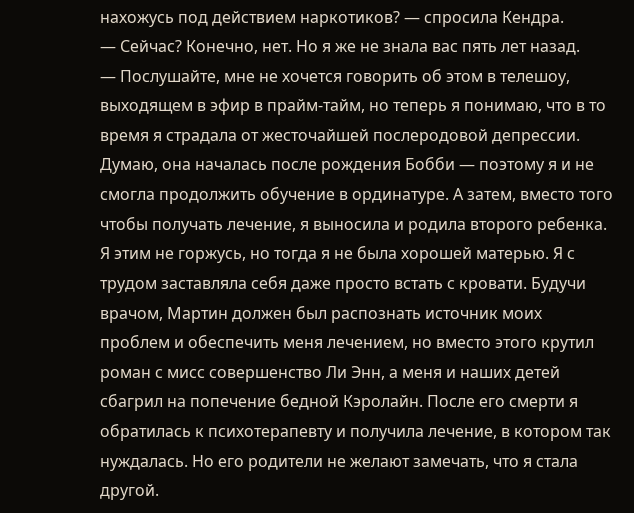нахожусь под действием наркотиков? — спросила Кендра.
— Сейчас? Конечно, нет. Но я же не знала вас пять лет назад.
— Послушайте, мне не хочется говорить об этом в телешоу, выходящем в эфир в прайм-тайм, но теперь я понимаю, что в то время я страдала от жесточайшей послеродовой депрессии. Думаю, она началась после рождения Бобби — поэтому я и не смогла продолжить обучение в ординатуре. А затем, вместо того чтобы получать лечение, я выносила и родила второго ребенка. Я этим не горжусь, но тогда я не была хорошей матерью. Я с трудом заставляла себя даже просто встать с кровати. Будучи врачом, Мартин должен был распознать источник моих проблем и обеспечить меня лечением, но вместо этого крутил роман с мисс совершенство Ли Энн, а меня и наших детей сбагрил на попечение бедной Кэролайн. После его смерти я обратилась к психотерапевту и получила лечение, в котором так нуждалась. Но его родители не желают замечать, что я стала другой.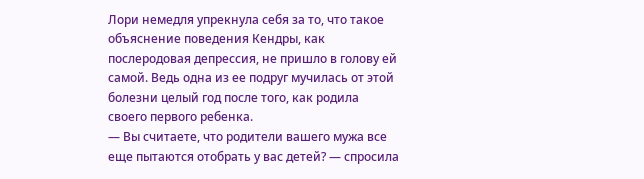Лори немедля упрекнула себя за то, что такое объяснение поведения Кендры, как послеродовая депрессия, не пришло в голову ей самой. Ведь одна из ее подруг мучилась от этой болезни целый год после того, как родила своего первого ребенка.
— Вы считаете, что родители вашего мужа все еще пытаются отобрать у вас детей? — спросила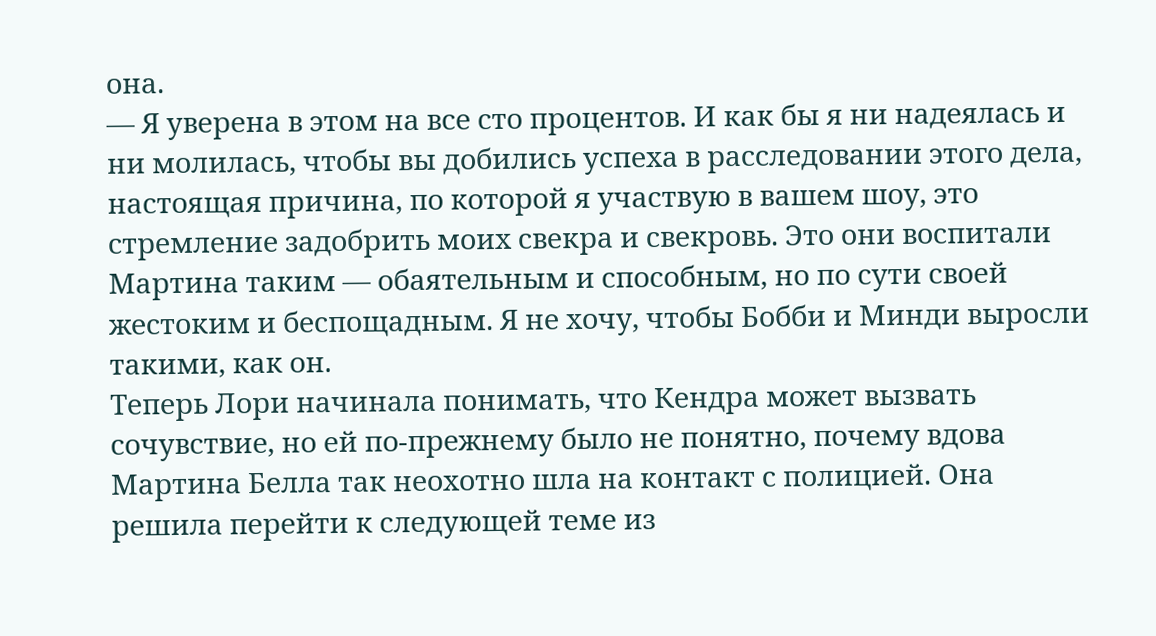она.
— Я уверена в этом на все сто процентов. И как бы я ни надеялась и ни молилась, чтобы вы добились успеха в расследовании этого дела, настоящая причина, по которой я участвую в вашем шоу, это стремление задобрить моих свекра и свекровь. Это они воспитали Мартина таким — обаятельным и способным, но по сути своей жестоким и беспощадным. Я не хочу, чтобы Бобби и Минди выросли такими, как он.
Теперь Лори начинала понимать, что Кендра может вызвать сочувствие, но ей по-прежнему было не понятно, почему вдова Мартина Белла так неохотно шла на контакт с полицией. Она решила перейти к следующей теме из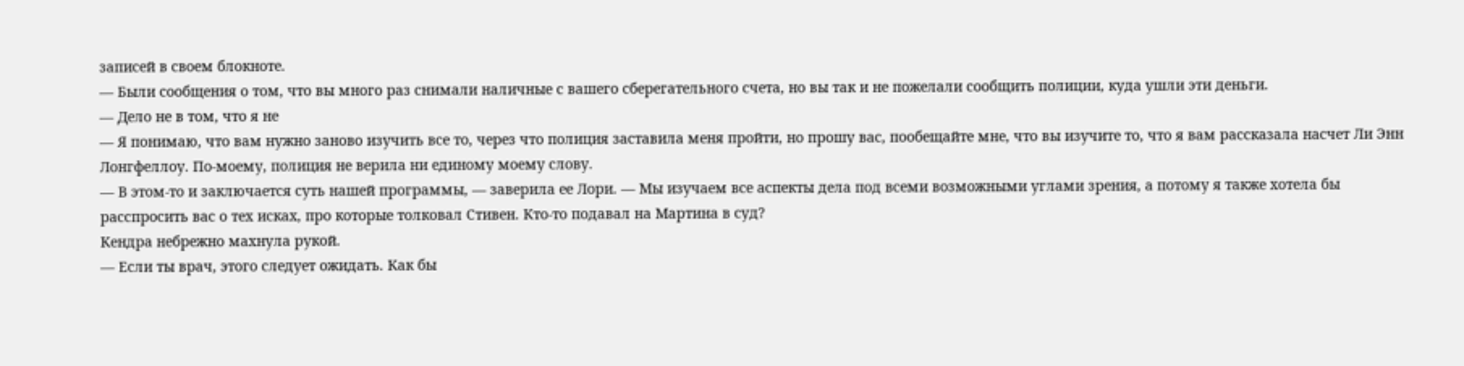записей в своем блокноте.
— Были сообщения о том, что вы много раз снимали наличные с вашего сберегательного счета, но вы так и не пожелали сообщить полиции, куда ушли эти деньги.
— Дело не в том, что я не
— Я понимаю, что вам нужно заново изучить все то, через что полиция заставила меня пройти, но прошу вас, пообещайте мне, что вы изучите то, что я вам рассказала насчет Ли Энн Лонгфеллоу. По-моему, полиция не верила ни единому моему слову.
— В этом-то и заключается суть нашей программы, — заверила ее Лори. — Мы изучаем все аспекты дела под всеми возможными углами зрения, а потому я также хотела бы расспросить вас о тех исках, про которые толковал Стивен. Кто-то подавал на Мартина в суд?
Кендра небрежно махнула рукой.
— Если ты врач, этого следует ожидать. Как бы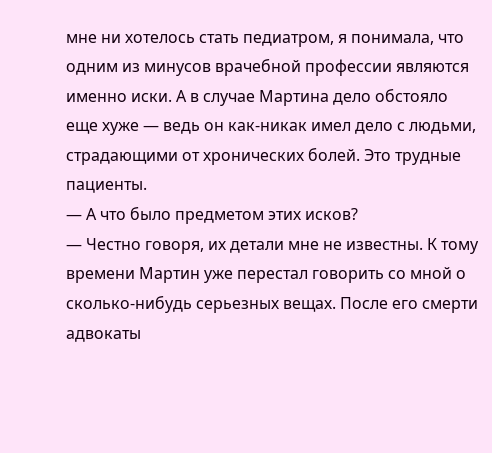мне ни хотелось стать педиатром, я понимала, что одним из минусов врачебной профессии являются именно иски. А в случае Мартина дело обстояло еще хуже — ведь он как-никак имел дело с людьми, страдающими от хронических болей. Это трудные пациенты.
— А что было предметом этих исков?
— Честно говоря, их детали мне не известны. К тому времени Мартин уже перестал говорить со мной о сколько-нибудь серьезных вещах. После его смерти адвокаты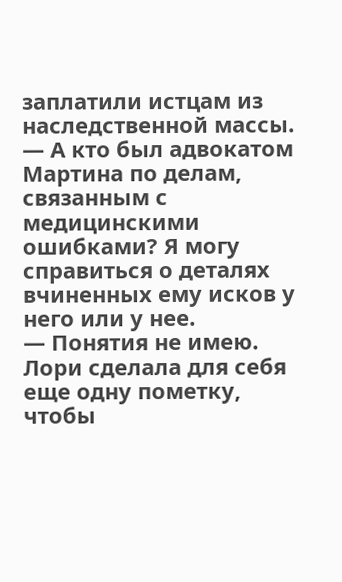заплатили истцам из наследственной массы.
— А кто был адвокатом Мартина по делам, связанным с медицинскими ошибками? Я могу справиться о деталях вчиненных ему исков у него или у нее.
— Понятия не имею.
Лори сделала для себя еще одну пометку, чтобы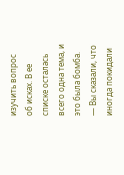изучить вопрос об исках. В ее списке осталась всего одна тема, и это была бомба.
— Вы сказали, что иногда покидали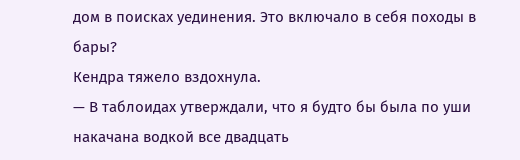дом в поисках уединения. Это включало в себя походы в бары?
Кендра тяжело вздохнула.
— В таблоидах утверждали, что я будто бы была по уши накачана водкой все двадцать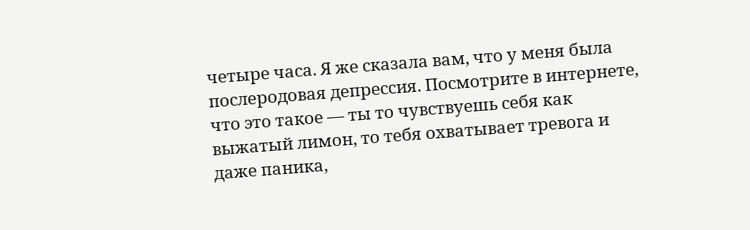четыре часа. Я же сказала вам, что у меня была послеродовая депрессия. Посмотрите в интернете, что это такое — ты то чувствуешь себя как выжатый лимон, то тебя охватывает тревога и даже паника,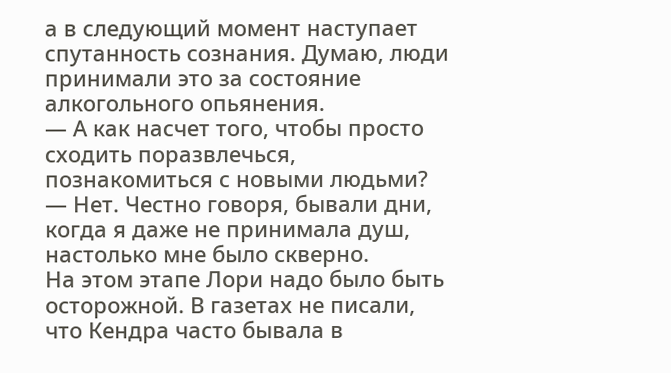а в следующий момент наступает спутанность сознания. Думаю, люди принимали это за состояние алкогольного опьянения.
— А как насчет того, чтобы просто сходить поразвлечься, познакомиться с новыми людьми?
— Нет. Честно говоря, бывали дни, когда я даже не принимала душ, настолько мне было скверно.
На этом этапе Лори надо было быть осторожной. В газетах не писали, что Кендра часто бывала в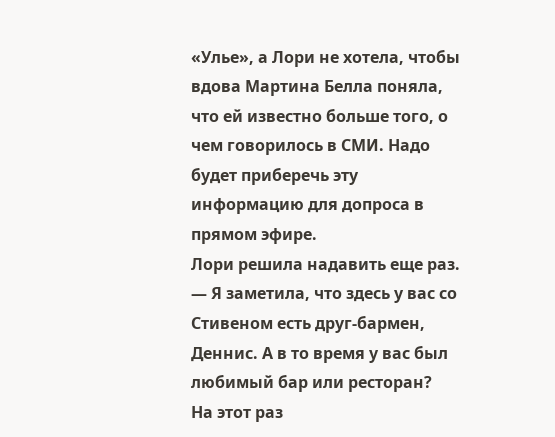«Улье», а Лори не хотела, чтобы вдова Мартина Белла поняла, что ей известно больше того, о чем говорилось в СМИ. Надо будет приберечь эту информацию для допроса в прямом эфире.
Лори решила надавить еще раз.
— Я заметила, что здесь у вас со Стивеном есть друг-бармен, Деннис. А в то время у вас был любимый бар или ресторан?
На этот раз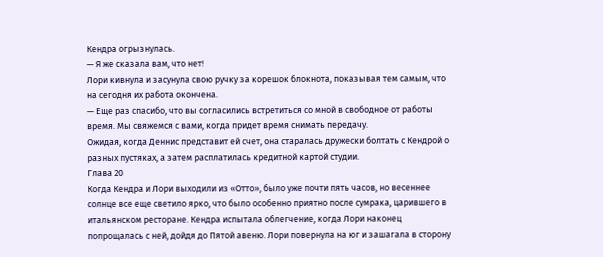Кендра огрызнулась.
— Я же сказала вам, что нет!
Лори кивнула и засунула свою ручку за корешок блокнота, показывая тем самым, что на сегодня их работа окончена.
— Еще раз спасибо, что вы согласились встретиться со мной в свободное от работы время. Мы свяжемся с вами, когда придет время снимать передачу.
Ожидая, когда Деннис представит ей счет, она старалась дружески болтать с Кендрой о разных пустяках, а затем расплатилась кредитной картой студии.
Глава 20
Когда Кендра и Лори выходили из «Отто», было уже почти пять часов, но весеннее солнце все еще светило ярко, что было особенно приятно после сумрака, царившего в итальянском ресторане. Кендра испытала облегчение, когда Лори наконец попрощалась с ней, дойдя до Пятой авеню. Лори повернула на юг и зашагала в сторону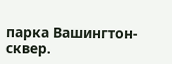парка Вашингтон-сквер.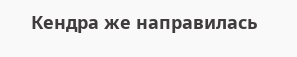Кендра же направилась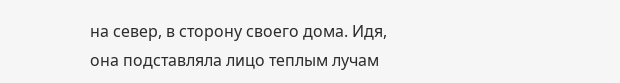на север, в сторону своего дома. Идя, она подставляла лицо теплым лучам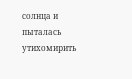солнца и пыталась утихомирить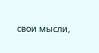свои мысли,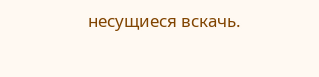несущиеся вскачь.